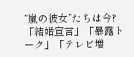“嵐の彼女”たちは今? 「結婚宣言」「暴露トーク」「テレビ増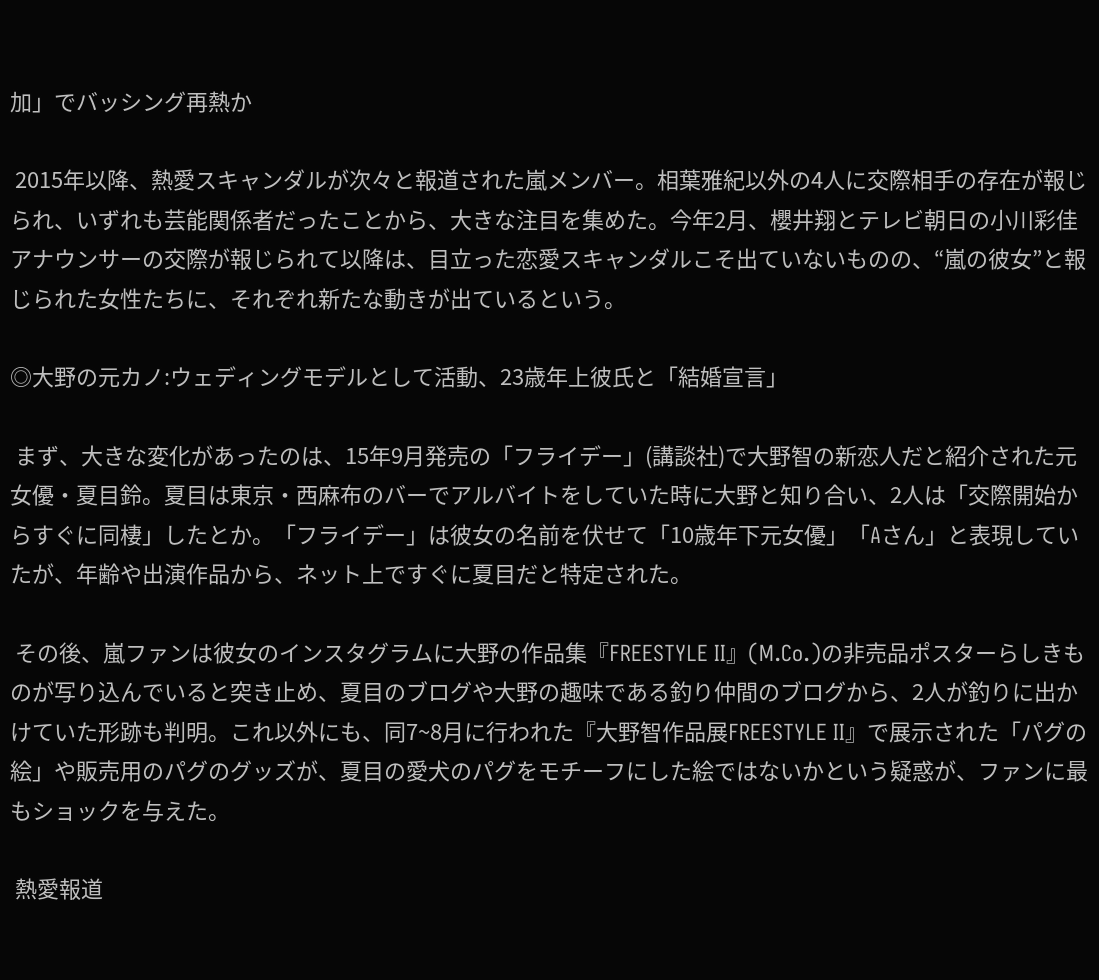加」でバッシング再熱か

 2015年以降、熱愛スキャンダルが次々と報道された嵐メンバー。相葉雅紀以外の4人に交際相手の存在が報じられ、いずれも芸能関係者だったことから、大きな注目を集めた。今年2月、櫻井翔とテレビ朝日の小川彩佳アナウンサーの交際が報じられて以降は、目立った恋愛スキャンダルこそ出ていないものの、“嵐の彼女”と報じられた女性たちに、それぞれ新たな動きが出ているという。

◎大野の元カノ:ウェディングモデルとして活動、23歳年上彼氏と「結婚宣言」

 まず、大きな変化があったのは、15年9月発売の「フライデー」(講談社)で大野智の新恋人だと紹介された元女優・夏目鈴。夏目は東京・西麻布のバーでアルバイトをしていた時に大野と知り合い、2人は「交際開始からすぐに同棲」したとか。「フライデー」は彼女の名前を伏せて「10歳年下元女優」「Aさん」と表現していたが、年齢や出演作品から、ネット上ですぐに夏目だと特定された。

 その後、嵐ファンは彼女のインスタグラムに大野の作品集『FREESTYLE II』(M.Co.)の非売品ポスターらしきものが写り込んでいると突き止め、夏目のブログや大野の趣味である釣り仲間のブログから、2人が釣りに出かけていた形跡も判明。これ以外にも、同7~8月に行われた『大野智作品展FREESTYLE II』で展示された「パグの絵」や販売用のパグのグッズが、夏目の愛犬のパグをモチーフにした絵ではないかという疑惑が、ファンに最もショックを与えた。

 熱愛報道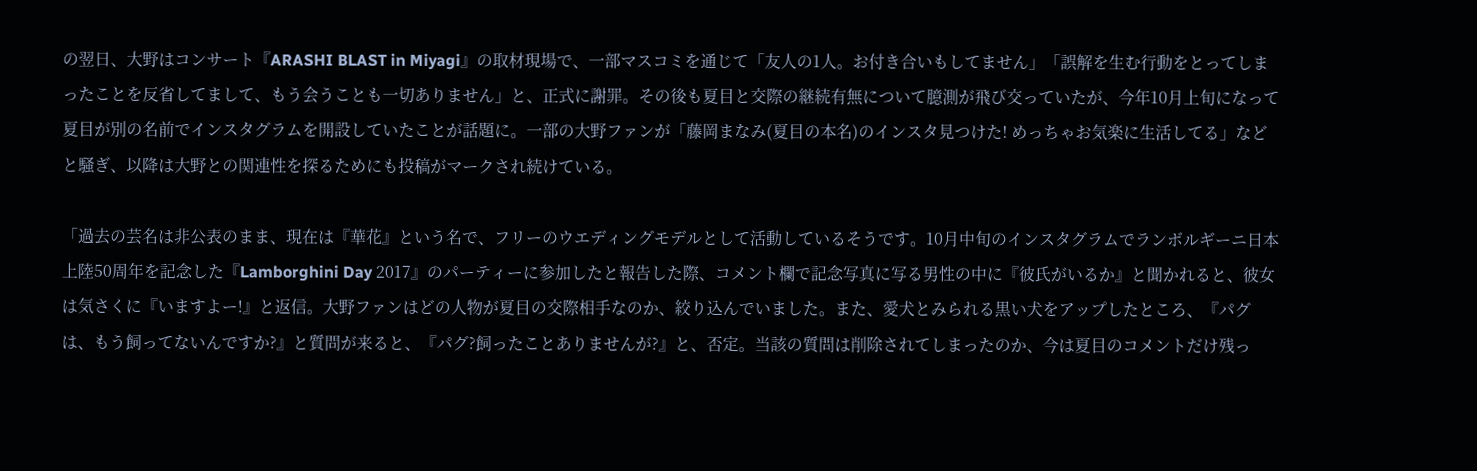の翌日、大野はコンサート『ARASHI BLAST in Miyagi』の取材現場で、一部マスコミを通じて「友人の1人。お付き合いもしてません」「誤解を生む行動をとってしまったことを反省してまして、もう会うことも一切ありません」と、正式に謝罪。その後も夏目と交際の継続有無について臆測が飛び交っていたが、今年10月上旬になって夏目が別の名前でインスタグラムを開設していたことが話題に。一部の大野ファンが「藤岡まなみ(夏目の本名)のインスタ見つけた! めっちゃお気楽に生活してる」などと騒ぎ、以降は大野との関連性を探るためにも投稿がマークされ続けている。

「過去の芸名は非公表のまま、現在は『華花』という名で、フリーのウエディングモデルとして活動しているそうです。10月中旬のインスタグラムでランボルギーニ日本上陸50周年を記念した『Lamborghini Day 2017』のパーティーに参加したと報告した際、コメント欄で記念写真に写る男性の中に『彼氏がいるか』と聞かれると、彼女は気さくに『いますよー!』と返信。大野ファンはどの人物が夏目の交際相手なのか、絞り込んでいました。また、愛犬とみられる黒い犬をアップしたところ、『パグは、もう飼ってないんですか?』と質問が来ると、『パグ?飼ったことありませんが?』と、否定。当該の質問は削除されてしまったのか、今は夏目のコメントだけ残っ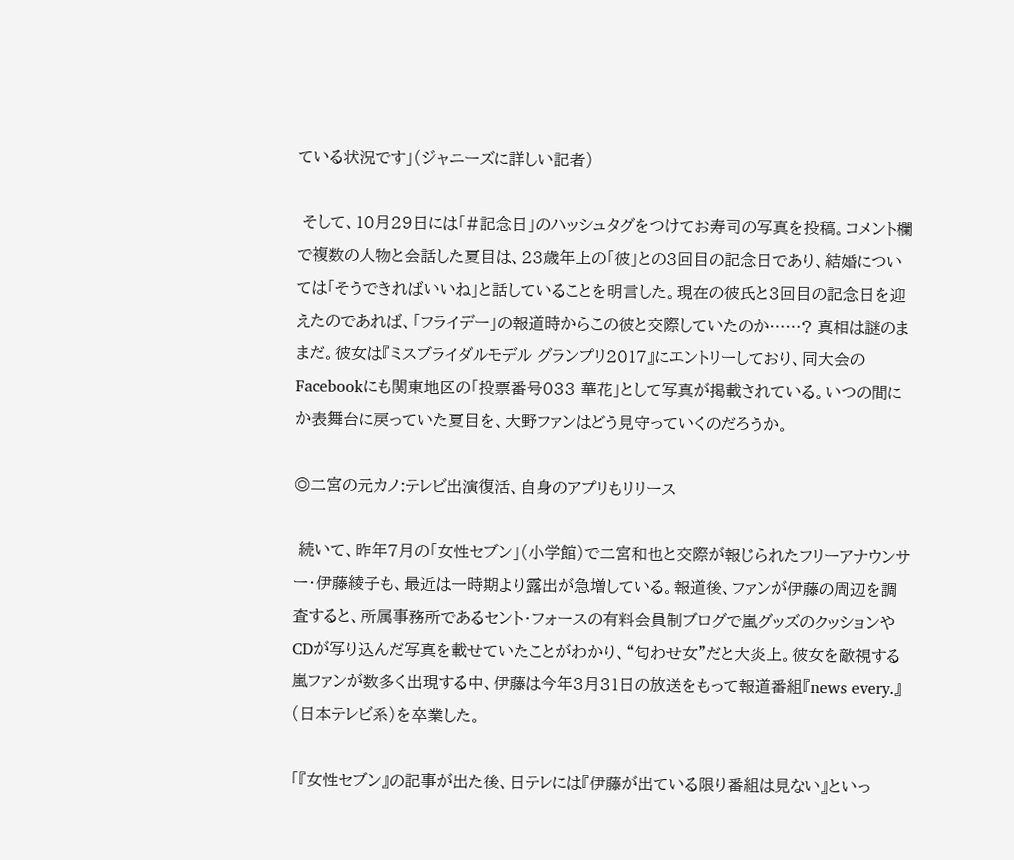ている状況です」(ジャニーズに詳しい記者)

 そして、10月29日には「#記念日」のハッシュタグをつけてお寿司の写真を投稿。コメント欄で複数の人物と会話した夏目は、23歳年上の「彼」との3回目の記念日であり、結婚については「そうできればいいね」と話していることを明言した。現在の彼氏と3回目の記念日を迎えたのであれば、「フライデー」の報道時からこの彼と交際していたのか……? 真相は謎のままだ。彼女は『ミスブライダルモデル グランプリ2017』にエントリーしており、同大会のFacebookにも関東地区の「投票番号033 華花」として写真が掲載されている。いつの間にか表舞台に戻っていた夏目を、大野ファンはどう見守っていくのだろうか。

◎二宮の元カノ:テレビ出演復活、自身のアプリもリリース

 続いて、昨年7月の「女性セブン」(小学館)で二宮和也と交際が報じられたフリーアナウンサー・伊藤綾子も、最近は一時期より露出が急増している。報道後、ファンが伊藤の周辺を調査すると、所属事務所であるセント・フォースの有料会員制ブログで嵐グッズのクッションやCDが写り込んだ写真を載せていたことがわかり、“匂わせ女”だと大炎上。彼女を敵視する嵐ファンが数多く出現する中、伊藤は今年3月31日の放送をもって報道番組『news every.』(日本テレビ系)を卒業した。

「『女性セブン』の記事が出た後、日テレには『伊藤が出ている限り番組は見ない』といっ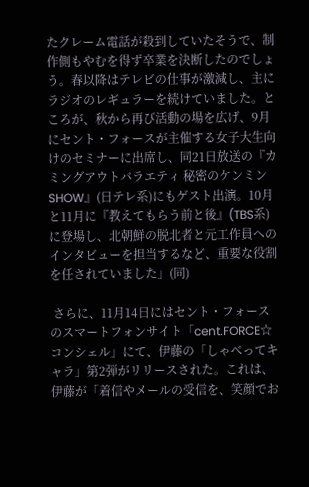たクレーム電話が殺到していたそうで、制作側もやむを得ず卒業を決断したのでしょう。春以降はテレビの仕事が激減し、主にラジオのレギュラーを続けていました。ところが、秋から再び活動の場を広げ、9月にセント・フォースが主催する女子大生向けのセミナーに出席し、同21日放送の『カミングアウトバラエティ 秘密のケンミンSHOW』(日テレ系)にもゲスト出演。10月と11月に『教えてもらう前と後』(TBS系)に登場し、北朝鮮の脱北者と元工作員へのインタビューを担当するなど、重要な役割を任されていました」(同)

 さらに、11月14日にはセント・フォースのスマートフォンサイト「cent.FORCE☆コンシェル」にて、伊藤の「しゃべってキャラ」第2弾がリリースされた。これは、伊藤が「着信やメールの受信を、笑顔でお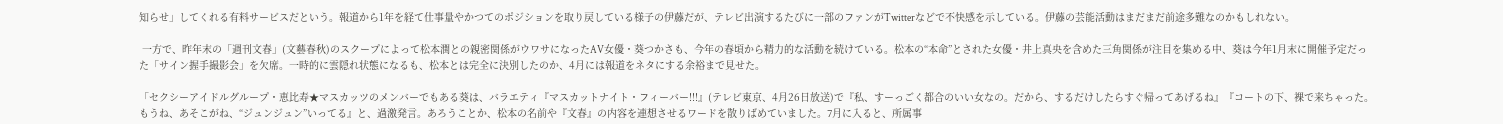知らせ」してくれる有料サービスだという。報道から1年を経て仕事量やかつてのポジションを取り戻している様子の伊藤だが、テレビ出演するたびに一部のファンがTwitterなどで不快感を示している。伊藤の芸能活動はまだまだ前途多難なのかもしれない。

 一方で、昨年末の「週刊文春」(文藝春秋)のスクープによって松本潤との親密関係がウワサになったAV女優・葵つかさも、今年の春頃から精力的な活動を続けている。松本の“本命”とされた女優・井上真央を含めた三角関係が注目を集める中、葵は今年1月末に開催予定だった「サイン握手撮影会」を欠席。一時的に雲隠れ状態になるも、松本とは完全に決別したのか、4月には報道をネタにする余裕まで見せた。

「セクシーアイドルグループ・恵比寿★マスカッツのメンバーでもある葵は、バラエティ『マスカットナイト・フィーバー!!!』(テレビ東京、4月26日放送)で『私、すーっごく都合のいい女なの。だから、するだけしたらすぐ帰ってあげるね』『コートの下、裸で来ちゃった。もうね、あそこがね、“ジュンジュン”いってる』と、過激発言。あろうことか、松本の名前や『文春』の内容を連想させるワードを散りばめていました。7月に入ると、所属事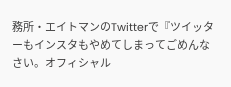務所・エイトマンのTwitterで『ツイッターもインスタもやめてしまってごめんなさい。オフィシャル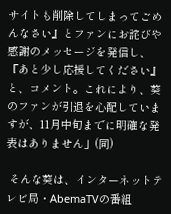サイトも削除してしまってごめんなさい』とファンにお詫びや感謝のメッセージを発信し、『あと少し応援してください』と、コメント。これにより、葵のファンが引退を心配していますが、11月中旬までに明確な発表はありません」(同)

 そんな葵は、インターネットテレビ局・AbemaTVの番組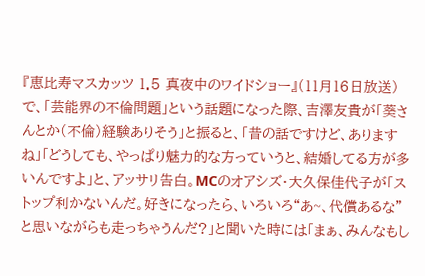『恵比寿マスカッツ 1.5 真夜中のワイドショー』(11月16日放送)で、「芸能界の不倫問題」という話題になった際、吉澤友貴が「葵さんとか(不倫)経験ありそう」と振ると、「昔の話ですけど、ありますね」「どうしても、やっぱり魅力的な方っていうと、結婚してる方が多いんですよ」と、アッサリ告白。MCのオアシズ・大久保佳代子が「ストップ利かないんだ。好きになったら、いろいろ“あ~、代償あるな”と思いながらも走っちゃうんだ?」と聞いた時には「まぁ、みんなもし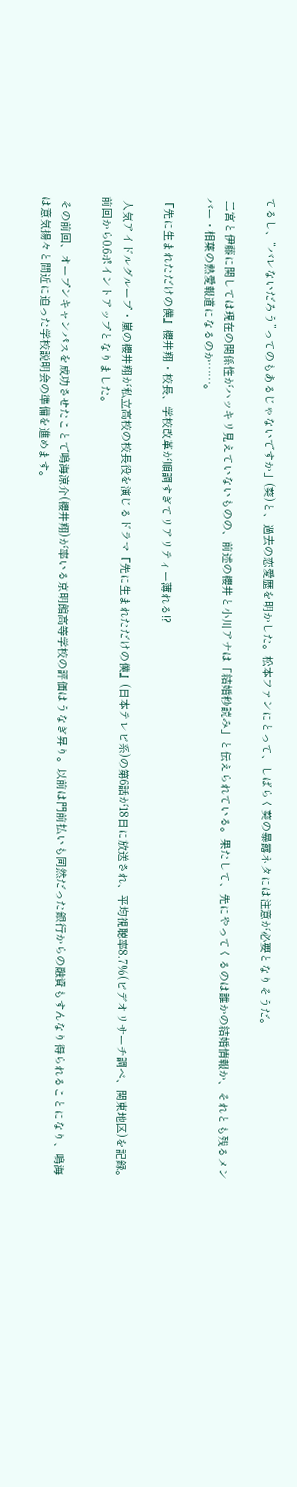てるし、“バレないだろう”ってのもあるじゃないですか」(葵)と、過去の恋愛歴を明かした。松本ファンにとって、しばらく葵の暴露ネタには注意が必要となりそうだ。

 二宮と伊藤に関しては現在の関係性がハッキリ見えていないものの、前述の櫻井と小川アナは「結婚秒読み」と伝えられている。果たして、先にやってくるのは誰かの結婚情報か、それとも残るメンバー・相葉の熱愛報道になるのか……。

『先に生まれただけの僕』櫻井翔・校長、学校改革が順調すぎてリアリティー薄れる!?

 人気アイドルグループ・嵐の櫻井翔が私立高校の校長役を演じるドラマ『先に生まれただけの僕』(日本テレビ系)の第6話が18日に放送され、平均視聴率8.7%(ビデオリサーチ調べ、関東地区)を記録。前回から0.6ポイントアップとなりました。

 その前回、オープンキャンパスを成功させたことで鳴海涼介(櫻井翔)が率いる京明館高等学校の評価はうなぎ昇り。以前は門前払いも同然だった銀行からの融資もすんなり得られることになり、鳴海は意気揚々と間近に迫った学校説明会の準備を進めます。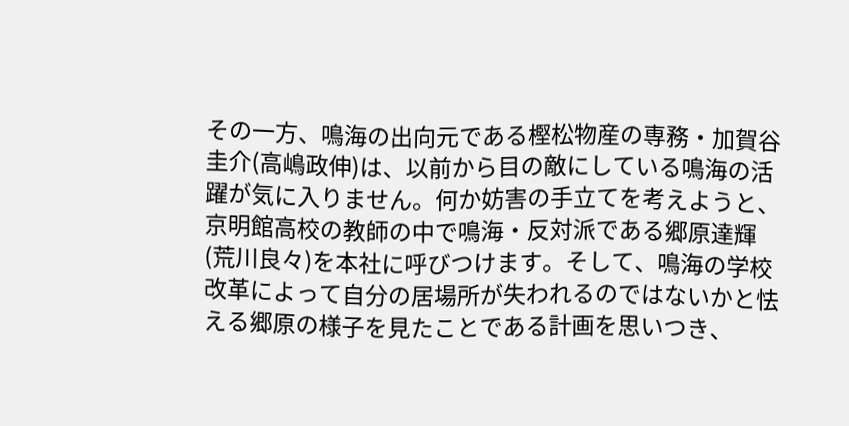その一方、鳴海の出向元である樫松物産の専務・加賀谷圭介(高嶋政伸)は、以前から目の敵にしている鳴海の活躍が気に入りません。何か妨害の手立てを考えようと、京明館高校の教師の中で鳴海・反対派である郷原達輝(荒川良々)を本社に呼びつけます。そして、鳴海の学校改革によって自分の居場所が失われるのではないかと怯える郷原の様子を見たことである計画を思いつき、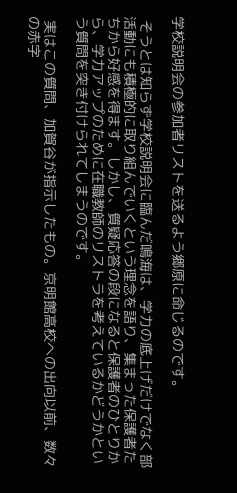学校説明会の参加者リストを送るよう郷原に命じるのです。

 そうとは知らず学校説明会に臨んだ鳴海は、学力の底上げだけでなく部活動にも積極的に取り組んでいくという理念を語り、集まった保護者たちから好感を得ます。しかし、質疑応答の段になると保護者のひとりから、学力アップのために在職教師のリストラを考えているかどうかという質問を突き付けられてしまうのです。

 実はこの質問、加賀谷が指示したもの。京明館高校への出向以前、数々の赤字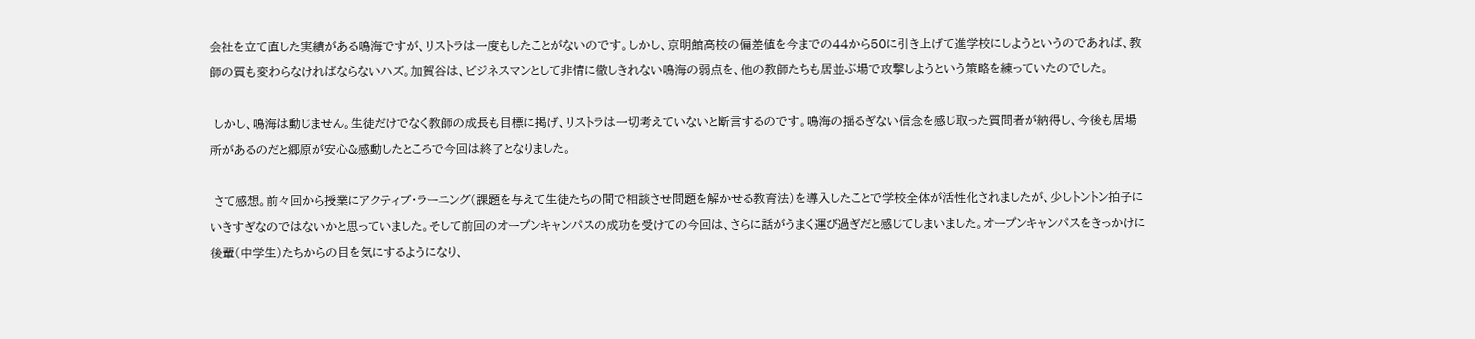会社を立て直した実績がある鳴海ですが、リストラは一度もしたことがないのです。しかし、京明館高校の偏差値を今までの44から50に引き上げて進学校にしようというのであれば、教師の質も変わらなければならないハズ。加賀谷は、ビジネスマンとして非情に徹しきれない鳴海の弱点を、他の教師たちも居並ぶ場で攻撃しようという策略を練っていたのでした。

 しかし、鳴海は動じません。生徒だけでなく教師の成長も目標に掲げ、リストラは一切考えていないと断言するのです。鳴海の揺るぎない信念を感じ取った質問者が納得し、今後も居場所があるのだと郷原が安心&感動したところで今回は終了となりました。

 さて感想。前々回から授業にアクティブ・ラーニング(課題を与えて生徒たちの間で相談させ問題を解かせる教育法)を導入したことで学校全体が活性化されましたが、少しトントン拍子にいきすぎなのではないかと思っていました。そして前回のオープンキャンパスの成功を受けての今回は、さらに話がうまく運び過ぎだと感じてしまいました。オープンキャンパスをきっかけに後輩(中学生)たちからの目を気にするようになり、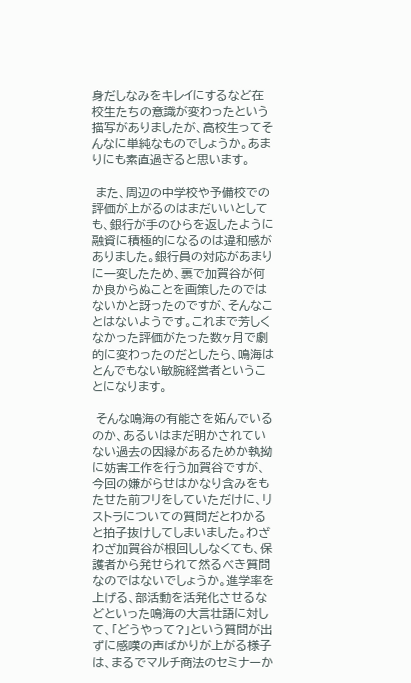身だしなみをキレイにするなど在校生たちの意識が変わったという描写がありましたが、高校生ってそんなに単純なものでしょうか。あまりにも素直過ぎると思います。

 また、周辺の中学校や予備校での評価が上がるのはまだいいとしても、銀行が手のひらを返したように融資に積極的になるのは違和感がありました。銀行員の対応があまりに一変したため、裏で加賀谷が何か良からぬことを画策したのではないかと訝ったのですが、そんなことはないようです。これまで芳しくなかった評価がたった数ヶ月で劇的に変わったのだとしたら、鳴海はとんでもない敏腕経営者ということになります。

 そんな鳴海の有能さを妬んでいるのか、あるいはまだ明かされていない過去の因縁があるためか執拗に妨害工作を行う加賀谷ですが、今回の嫌がらせはかなり含みをもたせた前フリをしていただけに、リストラについての質問だとわかると拍子抜けしてしまいました。わざわざ加賀谷が根回ししなくても、保護者から発せられて然るべき質問なのではないでしょうか。進学率を上げる、部活動を活発化させるなどといった鳴海の大言壮語に対して、「どうやって?」という質問が出ずに感嘆の声ばかりが上がる様子は、まるでマルチ商法のセミナーか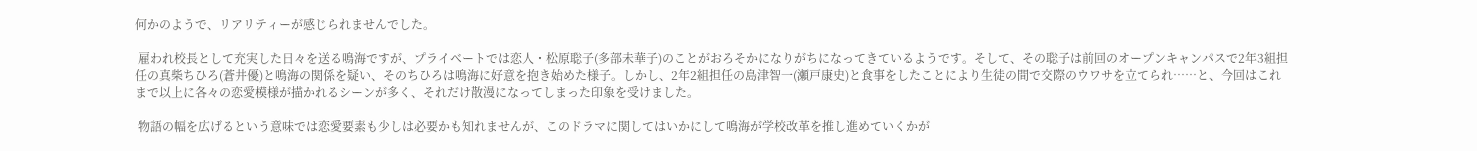何かのようで、リアリティーが感じられませんでした。

 雇われ校長として充実した日々を送る鳴海ですが、プライベートでは恋人・松原聡子(多部未華子)のことがおろそかになりがちになってきているようです。そして、その聡子は前回のオープンキャンパスで2年3組担任の真柴ちひろ(蒼井優)と鳴海の関係を疑い、そのちひろは鳴海に好意を抱き始めた様子。しかし、2年2組担任の島津智一(瀬戸康史)と食事をしたことにより生徒の間で交際のウワサを立てられ……と、今回はこれまで以上に各々の恋愛模様が描かれるシーンが多く、それだけ散漫になってしまった印象を受けました。

 物語の幅を広げるという意味では恋愛要素も少しは必要かも知れませんが、このドラマに関してはいかにして鳴海が学校改革を推し進めていくかが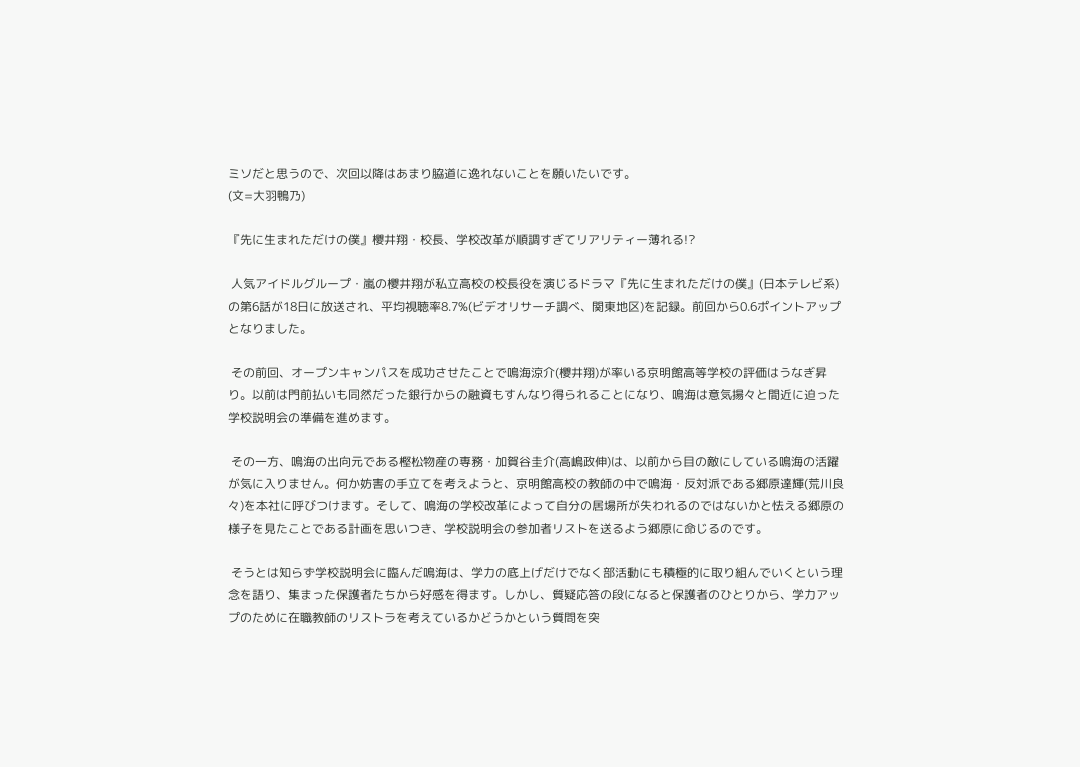ミソだと思うので、次回以降はあまり脇道に逸れないことを願いたいです。
(文=大羽鴨乃)

『先に生まれただけの僕』櫻井翔・校長、学校改革が順調すぎてリアリティー薄れる!?

 人気アイドルグループ・嵐の櫻井翔が私立高校の校長役を演じるドラマ『先に生まれただけの僕』(日本テレビ系)の第6話が18日に放送され、平均視聴率8.7%(ビデオリサーチ調べ、関東地区)を記録。前回から0.6ポイントアップとなりました。

 その前回、オープンキャンパスを成功させたことで鳴海涼介(櫻井翔)が率いる京明館高等学校の評価はうなぎ昇り。以前は門前払いも同然だった銀行からの融資もすんなり得られることになり、鳴海は意気揚々と間近に迫った学校説明会の準備を進めます。

 その一方、鳴海の出向元である樫松物産の専務・加賀谷圭介(高嶋政伸)は、以前から目の敵にしている鳴海の活躍が気に入りません。何か妨害の手立てを考えようと、京明館高校の教師の中で鳴海・反対派である郷原達輝(荒川良々)を本社に呼びつけます。そして、鳴海の学校改革によって自分の居場所が失われるのではないかと怯える郷原の様子を見たことである計画を思いつき、学校説明会の参加者リストを送るよう郷原に命じるのです。

 そうとは知らず学校説明会に臨んだ鳴海は、学力の底上げだけでなく部活動にも積極的に取り組んでいくという理念を語り、集まった保護者たちから好感を得ます。しかし、質疑応答の段になると保護者のひとりから、学力アップのために在職教師のリストラを考えているかどうかという質問を突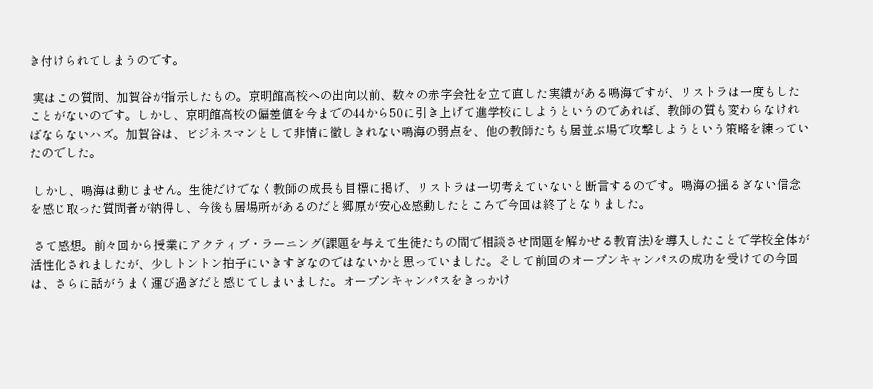き付けられてしまうのです。

 実はこの質問、加賀谷が指示したもの。京明館高校への出向以前、数々の赤字会社を立て直した実績がある鳴海ですが、リストラは一度もしたことがないのです。しかし、京明館高校の偏差値を今までの44から50に引き上げて進学校にしようというのであれば、教師の質も変わらなければならないハズ。加賀谷は、ビジネスマンとして非情に徹しきれない鳴海の弱点を、他の教師たちも居並ぶ場で攻撃しようという策略を練っていたのでした。

 しかし、鳴海は動じません。生徒だけでなく教師の成長も目標に掲げ、リストラは一切考えていないと断言するのです。鳴海の揺るぎない信念を感じ取った質問者が納得し、今後も居場所があるのだと郷原が安心&感動したところで今回は終了となりました。

 さて感想。前々回から授業にアクティブ・ラーニング(課題を与えて生徒たちの間で相談させ問題を解かせる教育法)を導入したことで学校全体が活性化されましたが、少しトントン拍子にいきすぎなのではないかと思っていました。そして前回のオープンキャンパスの成功を受けての今回は、さらに話がうまく運び過ぎだと感じてしまいました。オープンキャンパスをきっかけ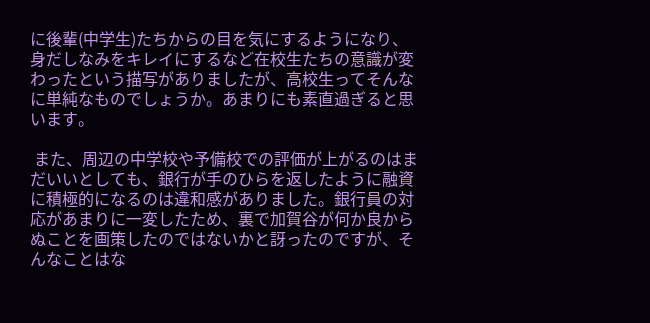に後輩(中学生)たちからの目を気にするようになり、身だしなみをキレイにするなど在校生たちの意識が変わったという描写がありましたが、高校生ってそんなに単純なものでしょうか。あまりにも素直過ぎると思います。

 また、周辺の中学校や予備校での評価が上がるのはまだいいとしても、銀行が手のひらを返したように融資に積極的になるのは違和感がありました。銀行員の対応があまりに一変したため、裏で加賀谷が何か良からぬことを画策したのではないかと訝ったのですが、そんなことはな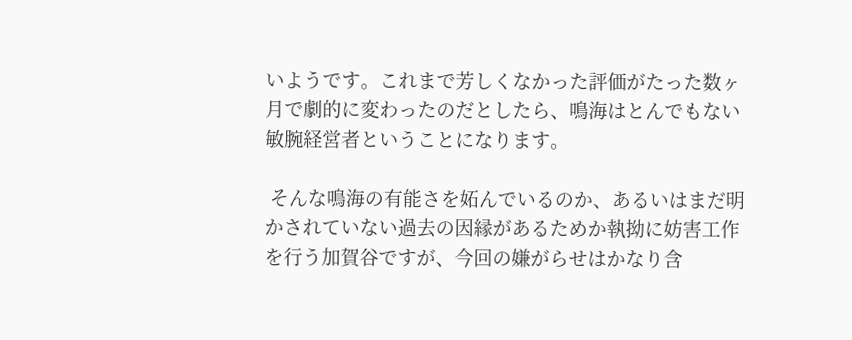いようです。これまで芳しくなかった評価がたった数ヶ月で劇的に変わったのだとしたら、鳴海はとんでもない敏腕経営者ということになります。

 そんな鳴海の有能さを妬んでいるのか、あるいはまだ明かされていない過去の因縁があるためか執拗に妨害工作を行う加賀谷ですが、今回の嫌がらせはかなり含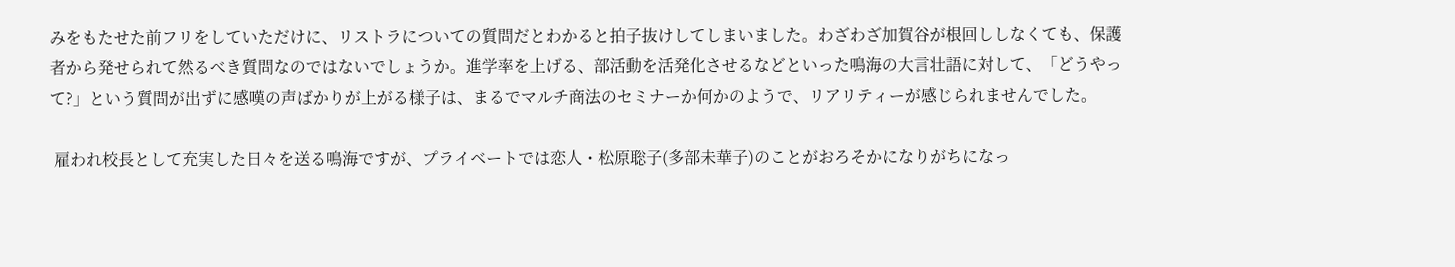みをもたせた前フリをしていただけに、リストラについての質問だとわかると拍子抜けしてしまいました。わざわざ加賀谷が根回ししなくても、保護者から発せられて然るべき質問なのではないでしょうか。進学率を上げる、部活動を活発化させるなどといった鳴海の大言壮語に対して、「どうやって?」という質問が出ずに感嘆の声ばかりが上がる様子は、まるでマルチ商法のセミナーか何かのようで、リアリティーが感じられませんでした。

 雇われ校長として充実した日々を送る鳴海ですが、プライベートでは恋人・松原聡子(多部未華子)のことがおろそかになりがちになっ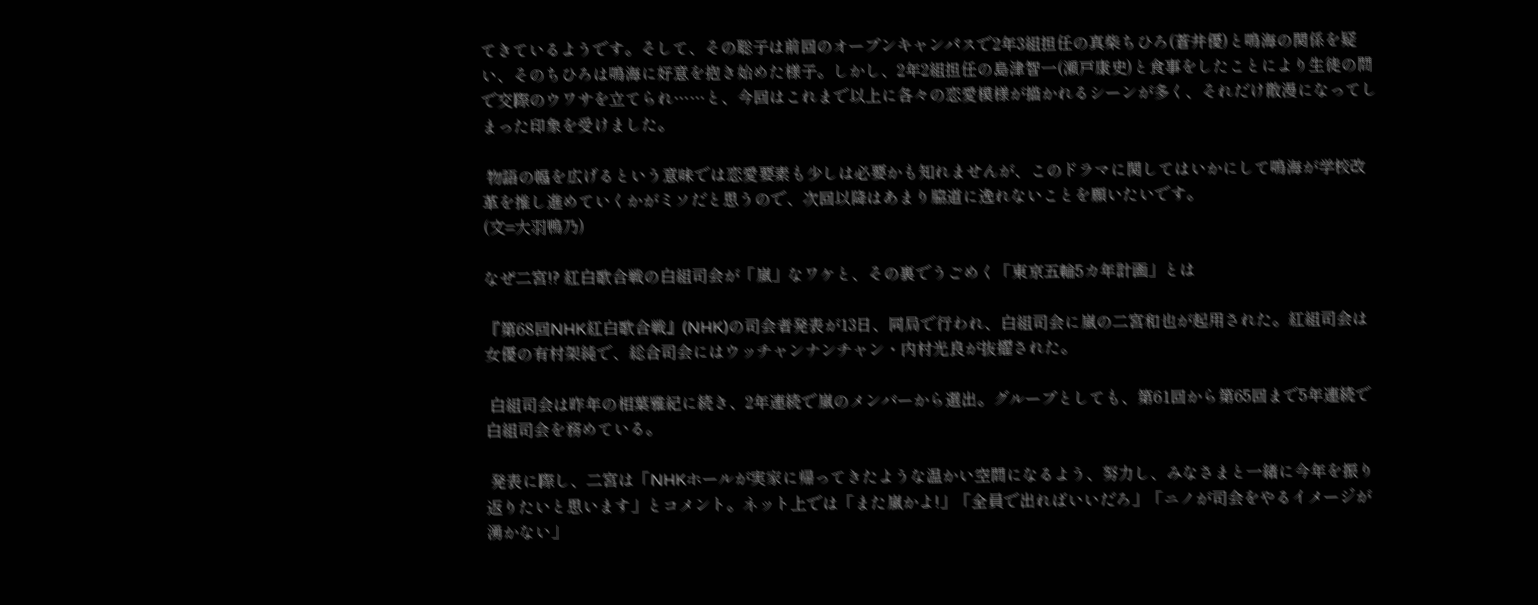てきているようです。そして、その聡子は前回のオープンキャンパスで2年3組担任の真柴ちひろ(蒼井優)と鳴海の関係を疑い、そのちひろは鳴海に好意を抱き始めた様子。しかし、2年2組担任の島津智一(瀬戸康史)と食事をしたことにより生徒の間で交際のウワサを立てられ……と、今回はこれまで以上に各々の恋愛模様が描かれるシーンが多く、それだけ散漫になってしまった印象を受けました。

 物語の幅を広げるという意味では恋愛要素も少しは必要かも知れませんが、このドラマに関してはいかにして鳴海が学校改革を推し進めていくかがミソだと思うので、次回以降はあまり脇道に逸れないことを願いたいです。
(文=大羽鴨乃)

なぜ二宮!? 紅白歌合戦の白組司会が「嵐」なワケと、その裏でうごめく「東京五輪5カ年計画」とは

『第68回NHK紅白歌合戦』(NHK)の司会者発表が13日、同局で行われ、白組司会に嵐の二宮和也が起用された。紅組司会は女優の有村架純で、総合司会にはウッチャンナンチャン・内村光良が抜擢された。

 白組司会は昨年の相葉雅紀に続き、2年連続で嵐のメンバーから選出。グループとしても、第61回から第65回まで5年連続で白組司会を務めている。

 発表に際し、二宮は「NHKホールが実家に帰ってきたような温かい空間になるよう、努力し、みなさまと一緒に今年を振り返りたいと思います」とコメント。ネット上では「また嵐かよ!」「全員で出ればいいだろ」「ニノが司会をやるイメージが湧かない」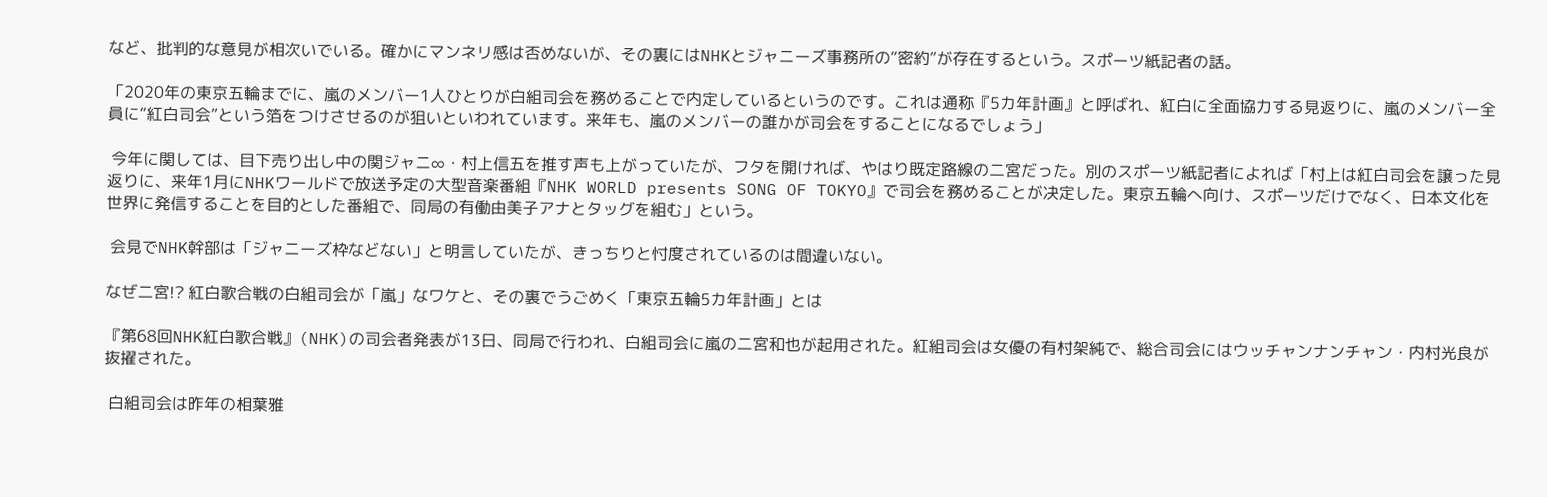など、批判的な意見が相次いでいる。確かにマンネリ感は否めないが、その裏にはNHKとジャニーズ事務所の“密約”が存在するという。スポーツ紙記者の話。

「2020年の東京五輪までに、嵐のメンバー1人ひとりが白組司会を務めることで内定しているというのです。これは通称『5カ年計画』と呼ばれ、紅白に全面協力する見返りに、嵐のメンバー全員に“紅白司会”という箔をつけさせるのが狙いといわれています。来年も、嵐のメンバーの誰かが司会をすることになるでしょう」

 今年に関しては、目下売り出し中の関ジャニ∞・村上信五を推す声も上がっていたが、フタを開ければ、やはり既定路線の二宮だった。別のスポーツ紙記者によれば「村上は紅白司会を譲った見返りに、来年1月にNHKワールドで放送予定の大型音楽番組『NHK WORLD presents SONG OF TOKYO』で司会を務めることが决定した。東京五輪へ向け、スポーツだけでなく、日本文化を世界に発信することを目的とした番組で、同局の有働由美子アナとタッグを組む」という。

 会見でNHK幹部は「ジャニーズ枠などない」と明言していたが、きっちりと忖度されているのは間違いない。

なぜ二宮!? 紅白歌合戦の白組司会が「嵐」なワケと、その裏でうごめく「東京五輪5カ年計画」とは

『第68回NHK紅白歌合戦』(NHK)の司会者発表が13日、同局で行われ、白組司会に嵐の二宮和也が起用された。紅組司会は女優の有村架純で、総合司会にはウッチャンナンチャン・内村光良が抜擢された。

 白組司会は昨年の相葉雅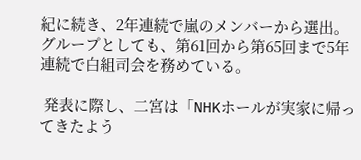紀に続き、2年連続で嵐のメンバーから選出。グループとしても、第61回から第65回まで5年連続で白組司会を務めている。

 発表に際し、二宮は「NHKホールが実家に帰ってきたよう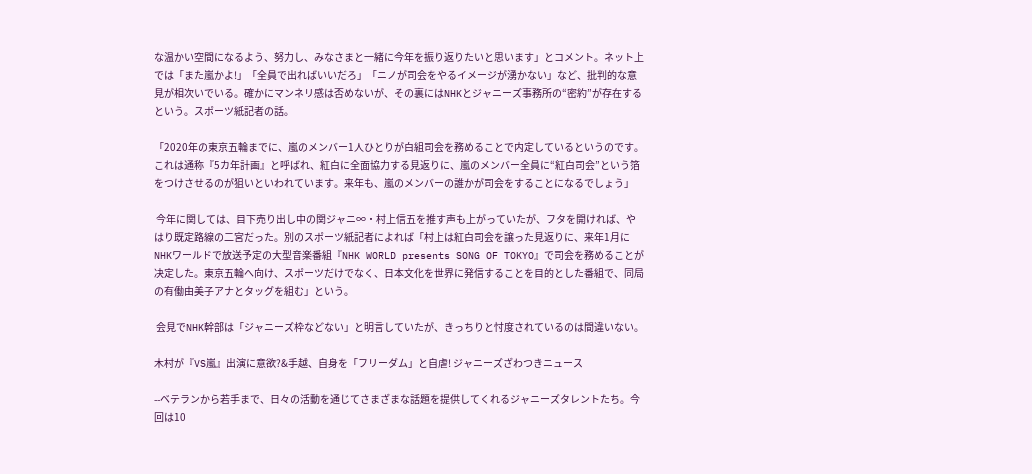な温かい空間になるよう、努力し、みなさまと一緒に今年を振り返りたいと思います」とコメント。ネット上では「また嵐かよ!」「全員で出ればいいだろ」「ニノが司会をやるイメージが湧かない」など、批判的な意見が相次いでいる。確かにマンネリ感は否めないが、その裏にはNHKとジャニーズ事務所の“密約”が存在するという。スポーツ紙記者の話。

「2020年の東京五輪までに、嵐のメンバー1人ひとりが白組司会を務めることで内定しているというのです。これは通称『5カ年計画』と呼ばれ、紅白に全面協力する見返りに、嵐のメンバー全員に“紅白司会”という箔をつけさせるのが狙いといわれています。来年も、嵐のメンバーの誰かが司会をすることになるでしょう」

 今年に関しては、目下売り出し中の関ジャニ∞・村上信五を推す声も上がっていたが、フタを開ければ、やはり既定路線の二宮だった。別のスポーツ紙記者によれば「村上は紅白司会を譲った見返りに、来年1月にNHKワールドで放送予定の大型音楽番組『NHK WORLD presents SONG OF TOKYO』で司会を務めることが决定した。東京五輪へ向け、スポーツだけでなく、日本文化を世界に発信することを目的とした番組で、同局の有働由美子アナとタッグを組む」という。

 会見でNHK幹部は「ジャニーズ枠などない」と明言していたが、きっちりと忖度されているのは間違いない。

木村が『VS嵐』出演に意欲?&手越、自身を「フリーダム」と自虐! ジャニーズざわつきニュース

--ベテランから若手まで、日々の活動を通じてさまざまな話題を提供してくれるジャニーズタレントたち。今回は10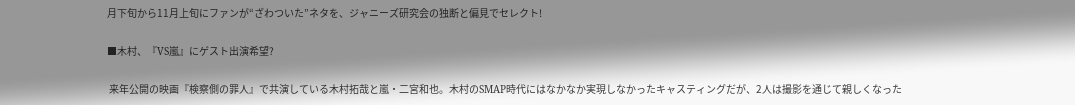月下旬から11月上旬にファンが“ざわついた”ネタを、ジャニーズ研究会の独断と偏見でセレクト!

■木村、『VS嵐』にゲスト出演希望?

 来年公開の映画『検察側の罪人』で共演している木村拓哉と嵐・二宮和也。木村のSMAP時代にはなかなか実現しなかったキャスティングだが、2人は撮影を通じて親しくなった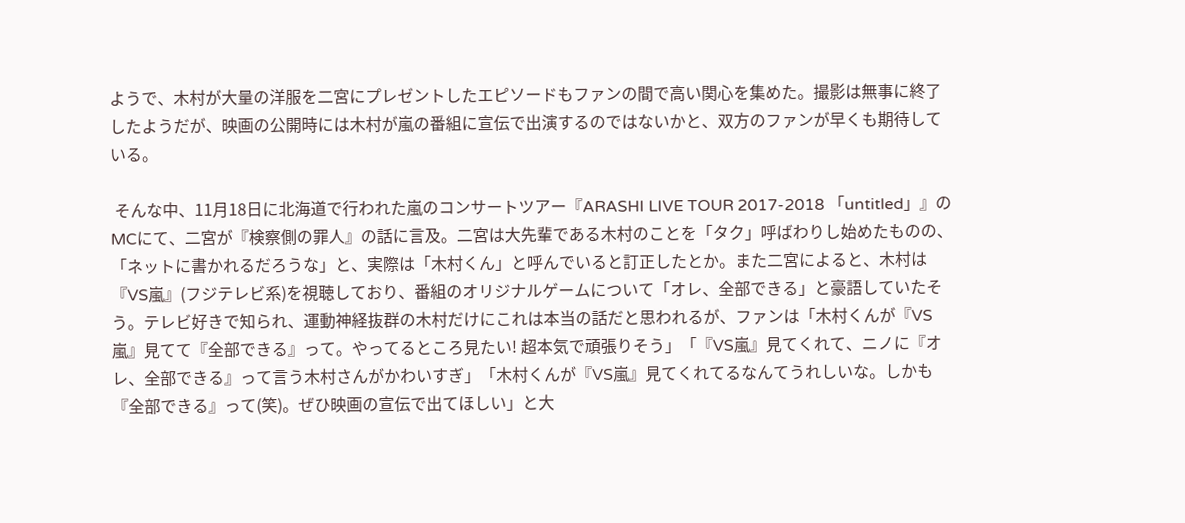ようで、木村が大量の洋服を二宮にプレゼントしたエピソードもファンの間で高い関心を集めた。撮影は無事に終了したようだが、映画の公開時には木村が嵐の番組に宣伝で出演するのではないかと、双方のファンが早くも期待している。

 そんな中、11月18日に北海道で行われた嵐のコンサートツアー『ARASHI LIVE TOUR 2017-2018 「untitled」』のMCにて、二宮が『検察側の罪人』の話に言及。二宮は大先輩である木村のことを「タク」呼ばわりし始めたものの、「ネットに書かれるだろうな」と、実際は「木村くん」と呼んでいると訂正したとか。また二宮によると、木村は『VS嵐』(フジテレビ系)を視聴しており、番組のオリジナルゲームについて「オレ、全部できる」と豪語していたそう。テレビ好きで知られ、運動神経抜群の木村だけにこれは本当の話だと思われるが、ファンは「木村くんが『VS嵐』見てて『全部できる』って。やってるところ見たい! 超本気で頑張りそう」「『VS嵐』見てくれて、ニノに『オレ、全部できる』って言う木村さんがかわいすぎ」「木村くんが『VS嵐』見てくれてるなんてうれしいな。しかも『全部できる』って(笑)。ぜひ映画の宣伝で出てほしい」と大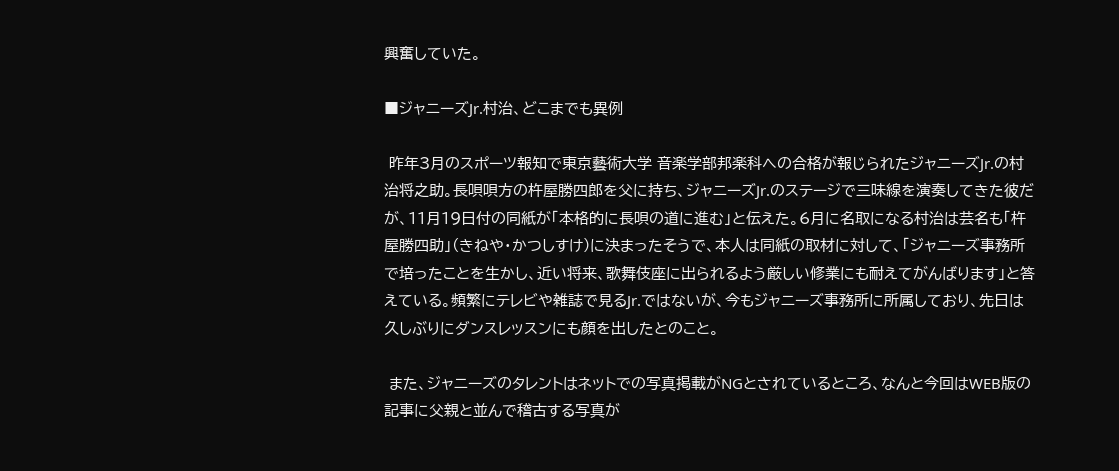興奮していた。

■ジャニーズJr.村治、どこまでも異例

 昨年3月のスポーツ報知で東京藝術大学 音楽学部邦楽科への合格が報じられたジャニーズJr.の村治将之助。長唄唄方の杵屋勝四郎を父に持ち、ジャニーズJr.のステージで三味線を演奏してきた彼だが、11月19日付の同紙が「本格的に長唄の道に進む」と伝えた。6月に名取になる村治は芸名も「杵屋勝四助」(きねや・かつしすけ)に決まったそうで、本人は同紙の取材に対して、「ジャニーズ事務所で培ったことを生かし、近い将来、歌舞伎座に出られるよう厳しい修業にも耐えてがんばります」と答えている。頻繁にテレビや雑誌で見るJr.ではないが、今もジャニーズ事務所に所属しており、先日は久しぶりにダンスレッスンにも顔を出したとのこと。

 また、ジャニーズのタレントはネットでの写真掲載がNGとされているところ、なんと今回はWEB版の記事に父親と並んで稽古する写真が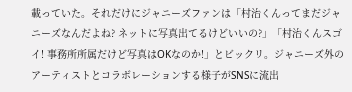載っていた。それだけにジャニーズファンは「村治くんってまだジャニーズなんだよね? ネットに写真出てるけどいいの?」「村治くんスゴイ! 事務所所属だけど写真はOKなのか!」とビックリ。ジャニーズ外のアーティストとコラボレーションする様子がSNSに流出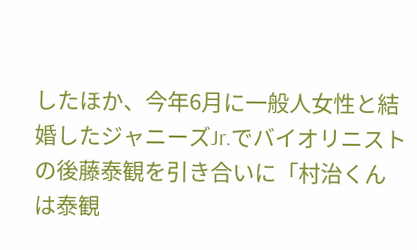したほか、今年6月に一般人女性と結婚したジャニーズJr.でバイオリニストの後藤泰観を引き合いに「村治くんは泰観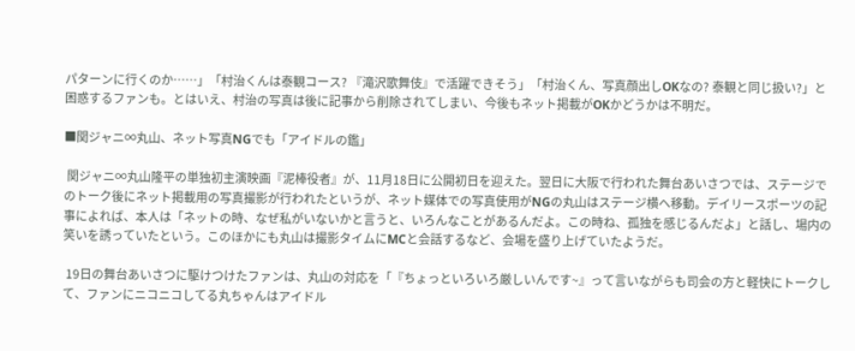パターンに行くのか……」「村治くんは泰観コース? 『滝沢歌舞伎』で活躍できそう」「村治くん、写真顔出しOKなの? 泰観と同じ扱い?」と困惑するファンも。とはいえ、村治の写真は後に記事から削除されてしまい、今後もネット掲載がOKかどうかは不明だ。

■関ジャニ∞丸山、ネット写真NGでも「アイドルの鑑」

 関ジャニ∞丸山隆平の単独初主演映画『泥棒役者』が、11月18日に公開初日を迎えた。翌日に大阪で行われた舞台あいさつでは、ステージでのトーク後にネット掲載用の写真撮影が行われたというが、ネット媒体での写真使用がNGの丸山はステージ横へ移動。デイリースポーツの記事によれば、本人は「ネットの時、なぜ私がいないかと言うと、いろんなことがあるんだよ。この時ね、孤独を感じるんだよ」と話し、場内の笑いを誘っていたという。このほかにも丸山は撮影タイムにMCと会話するなど、会場を盛り上げていたようだ。

 19日の舞台あいさつに駆けつけたファンは、丸山の対応を「『ちょっといろいろ厳しいんです~』って言いながらも司会の方と軽快にトークして、ファンにニコニコしてる丸ちゃんはアイドル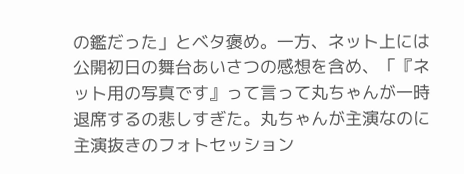の鑑だった」とベタ褒め。一方、ネット上には公開初日の舞台あいさつの感想を含め、「『ネット用の写真です』って言って丸ちゃんが一時退席するの悲しすぎた。丸ちゃんが主演なのに主演抜きのフォトセッション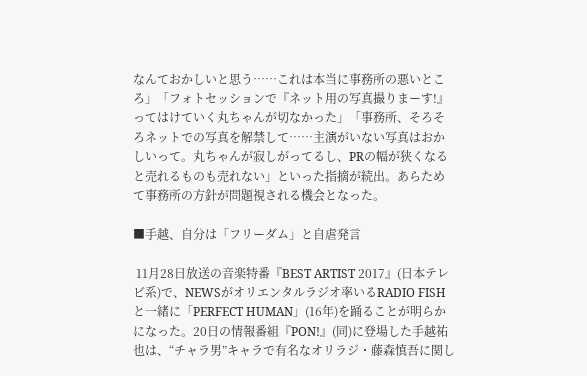なんておかしいと思う……これは本当に事務所の悪いところ」「フォトセッションで『ネット用の写真撮りまーす!』ってはけていく丸ちゃんが切なかった」「事務所、そろそろネットでの写真を解禁して……主演がいない写真はおかしいって。丸ちゃんが寂しがってるし、PRの幅が狭くなると売れるものも売れない」といった指摘が続出。あらためて事務所の方針が問題視される機会となった。

■手越、自分は「フリーダム」と自虐発言

 11月28日放送の音楽特番『BEST ARTIST 2017』(日本テレビ系)で、NEWSがオリエンタルラジオ率いるRADIO FISHと一緒に「PERFECT HUMAN」(16年)を踊ることが明らかになった。20日の情報番組『PON!』(同)に登場した手越祐也は、“チャラ男”キャラで有名なオリラジ・藤森慎吾に関し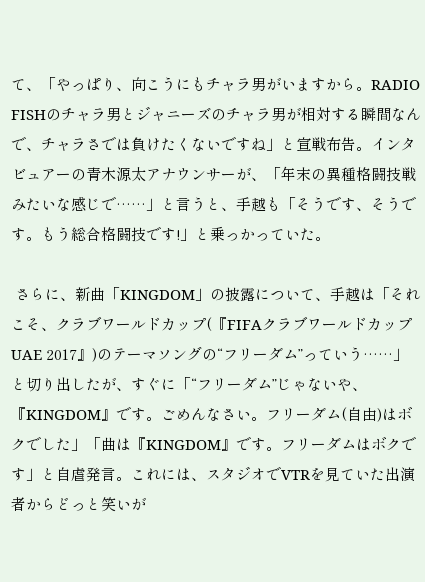て、「やっぱり、向こうにもチャラ男がいますから。RADIO FISHのチャラ男とジャニーズのチャラ男が相対する瞬間なんで、チャラさでは負けたくないですね」と宣戦布告。インタビュアーの青木源太アナウンサーが、「年末の異種格闘技戦みたいな感じで……」と言うと、手越も「そうです、そうです。もう総合格闘技です!」と乗っかっていた。

 さらに、新曲「KINGDOM」の披露について、手越は「それこそ、クラブワールドカップ(『FIFAクラブワールドカップ UAE 2017』)のテーマソングの“フリーダム”っていう……」と切り出したが、すぐに「“フリーダム”じゃないや、『KINGDOM』です。ごめんなさい。フリーダム(自由)はボクでした」「曲は『KINGDOM』です。フリーダムはボクです」と自虐発言。これには、スタジオでVTRを見ていた出演者からどっと笑いが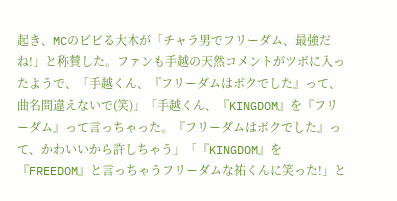起き、MCのビビる大木が「チャラ男でフリーダム、最強だね!」と称賛した。ファンも手越の天然コメントがツボに入ったようで、「手越くん、『フリーダムはボクでした』って、曲名間違えないで(笑)」「手越くん、『KINGDOM』を『フリーダム』って言っちゃった。『フリーダムはボクでした』って、かわいいから許しちゃう」「『KINGDOM』を『FREEDOM』と言っちゃうフリーダムな祐くんに笑った!」と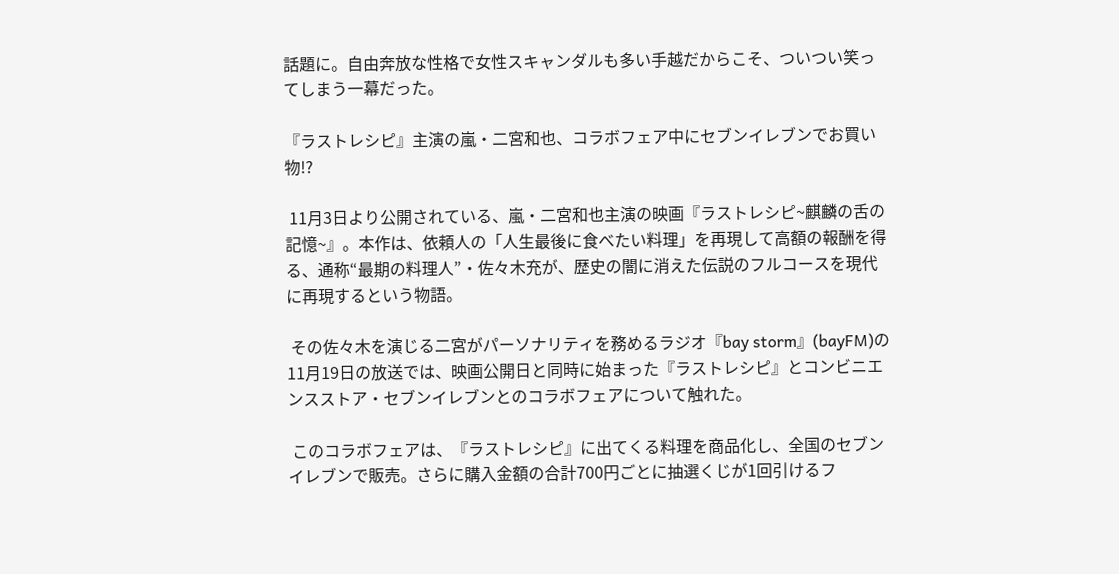話題に。自由奔放な性格で女性スキャンダルも多い手越だからこそ、ついつい笑ってしまう一幕だった。

『ラストレシピ』主演の嵐・二宮和也、コラボフェア中にセブンイレブンでお買い物!?

 11月3日より公開されている、嵐・二宮和也主演の映画『ラストレシピ~麒麟の舌の記憶~』。本作は、依頼人の「人生最後に食べたい料理」を再現して高額の報酬を得る、通称“最期の料理人”・佐々木充が、歴史の闇に消えた伝説のフルコースを現代に再現するという物語。

 その佐々木を演じる二宮がパーソナリティを務めるラジオ『bay storm』(bayFM)の11月19日の放送では、映画公開日と同時に始まった『ラストレシピ』とコンビニエンスストア・セブンイレブンとのコラボフェアについて触れた。

 このコラボフェアは、『ラストレシピ』に出てくる料理を商品化し、全国のセブンイレブンで販売。さらに購入金額の合計700円ごとに抽選くじが1回引けるフ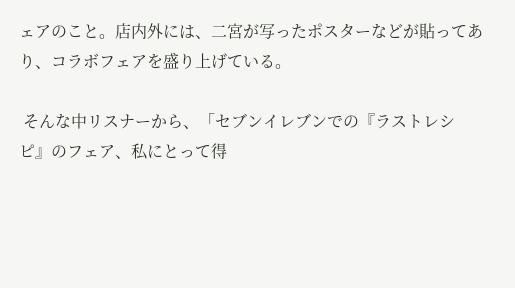ェアのこと。店内外には、二宮が写ったポスターなどが貼ってあり、コラボフェアを盛り上げている。

 そんな中リスナーから、「セブンイレブンでの『ラストレシピ』のフェア、私にとって得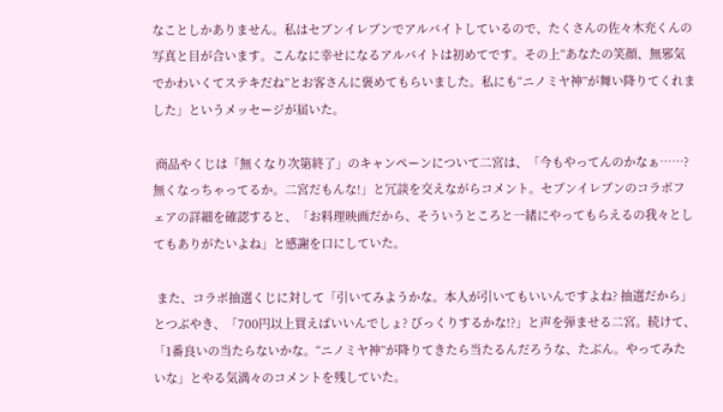なことしかありません。私はセブンイレブンでアルバイトしているので、たくさんの佐々木充くんの写真と目が合います。こんなに幸せになるアルバイトは初めてです。その上“あなたの笑顔、無邪気でかわいくてステキだね”とお客さんに褒めてもらいました。私にも“ニノミヤ神”が舞い降りてくれました」というメッセージが届いた。

 商品やくじは「無くなり次第終了」のキャンペーンについて二宮は、「今もやってんのかなぁ……? 無くなっちゃってるか。二宮だもんな!」と冗談を交えながらコメント。セブンイレブンのコラボフェアの詳細を確認すると、「お料理映画だから、そういうところと一緒にやってもらえるの我々としてもありがたいよね」と感謝を口にしていた。

 また、コラボ抽選くじに対して「引いてみようかな。本人が引いてもいいんですよね? 抽選だから」とつぶやき、「700円以上買えばいいんでしょ? びっくりするかな!?」と声を弾ませる二宮。続けて、「1番良いの当たらないかな。“ニノミヤ神”が降りてきたら当たるんだろうな、たぶん。やってみたいな」とやる気満々のコメントを残していた。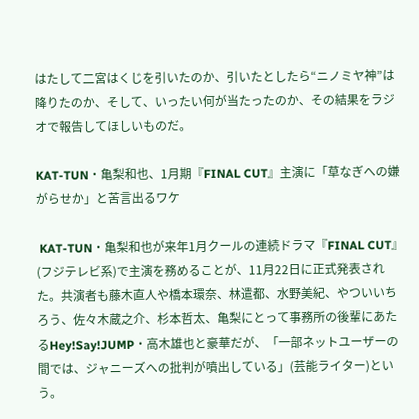はたして二宮はくじを引いたのか、引いたとしたら“ニノミヤ神”は降りたのか、そして、いったい何が当たったのか、その結果をラジオで報告してほしいものだ。

KAT-TUN・亀梨和也、1月期『FINAL CUT』主演に「草なぎへの嫌がらせか」と苦言出るワケ

 KAT‐TUN・亀梨和也が来年1月クールの連続ドラマ『FINAL CUT』(フジテレビ系)で主演を務めることが、11月22日に正式発表された。共演者も藤木直人や橋本環奈、林遣都、水野美紀、やついいちろう、佐々木蔵之介、杉本哲太、亀梨にとって事務所の後輩にあたるHey!Say!JUMP・高木雄也と豪華だが、「一部ネットユーザーの間では、ジャニーズへの批判が噴出している」(芸能ライター)という。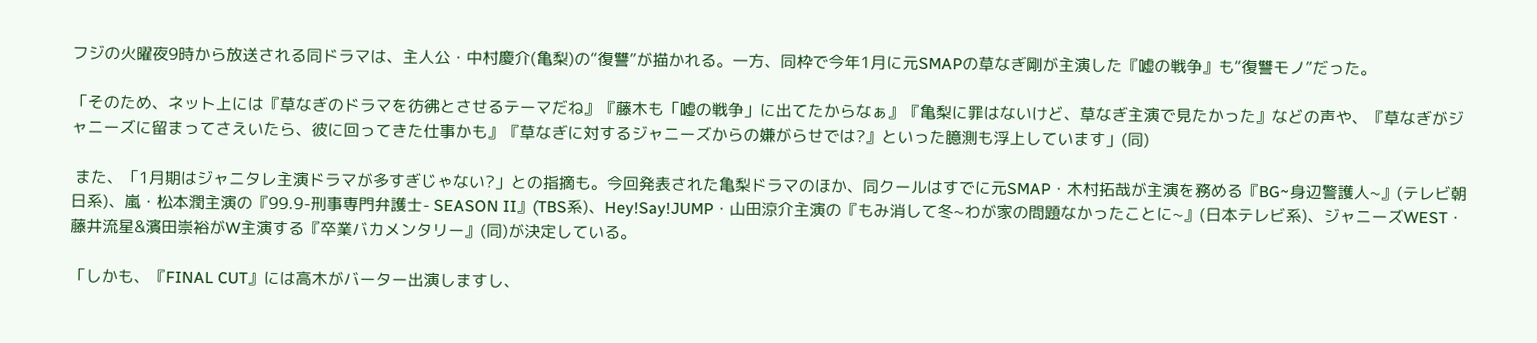フジの火曜夜9時から放送される同ドラマは、主人公・中村慶介(亀梨)の“復讐”が描かれる。一方、同枠で今年1月に元SMAPの草なぎ剛が主演した『嘘の戦争』も“復讐モノ”だった。

「そのため、ネット上には『草なぎのドラマを彷彿とさせるテーマだね』『藤木も「嘘の戦争」に出てたからなぁ』『亀梨に罪はないけど、草なぎ主演で見たかった』などの声や、『草なぎがジャニーズに留まってさえいたら、彼に回ってきた仕事かも』『草なぎに対するジャニーズからの嫌がらせでは?』といった臆測も浮上しています」(同)

 また、「1月期はジャニタレ主演ドラマが多すぎじゃない?」との指摘も。今回発表された亀梨ドラマのほか、同クールはすでに元SMAP・木村拓哉が主演を務める『BG~身辺警護人~』(テレビ朝日系)、嵐・松本潤主演の『99.9-刑事専門弁護士- SEASON II』(TBS系)、Hey!Say!JUMP・山田涼介主演の『もみ消して冬~わが家の問題なかったことに~』(日本テレビ系)、ジャニーズWEST・藤井流星&濱田崇裕がW主演する『卒業バカメンタリー』(同)が決定している。

「しかも、『FINAL CUT』には高木がバーター出演しますし、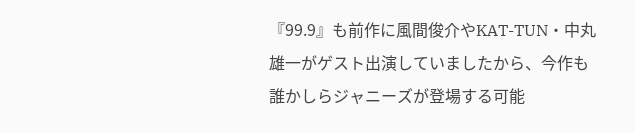『99.9』も前作に風間俊介やKAT-TUN・中丸雄一がゲスト出演していましたから、今作も誰かしらジャニーズが登場する可能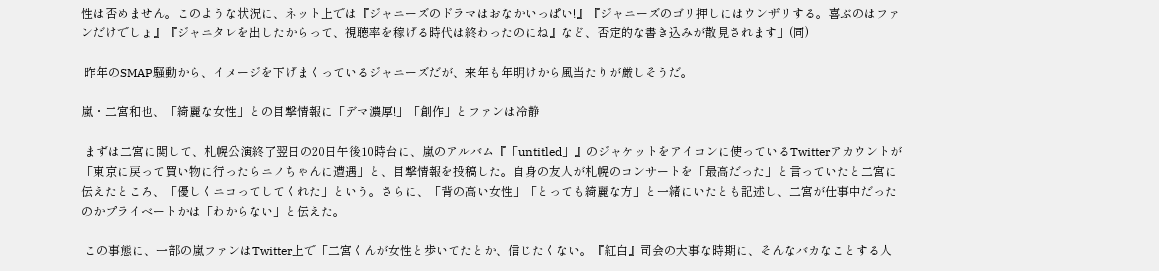性は否めません。このような状況に、ネット上では『ジャニーズのドラマはおなかいっぱい!』『ジャニーズのゴリ押しにはウンザリする。喜ぶのはファンだけでしょ』『ジャニタレを出したからって、視聴率を稼げる時代は終わったのにね』など、否定的な書き込みが散見されます」(同)

 昨年のSMAP騒動から、イメージを下げまくっているジャニーズだが、来年も年明けから風当たりが厳しそうだ。

嵐・二宮和也、「綺麗な女性」との目撃情報に「デマ濃厚!」「創作」とファンは冷静

 まずは二宮に関して、札幌公演終了翌日の20日午後10時台に、嵐のアルバム『「untitled」』のジャケットをアイコンに使っているTwitterアカウントが「東京に戻って買い物に行ったらニノちゃんに遭遇」と、目撃情報を投稿した。自身の友人が札幌のコンサートを「最高だった」と言っていたと二宮に伝えたところ、「優しくニコってしてくれた」という。さらに、「背の高い女性」「とっても綺麗な方」と一緒にいたとも記述し、二宮が仕事中だったのかプライベートかは「わからない」と伝えた。

 この事態に、一部の嵐ファンはTwitter上で「二宮くんが女性と歩いてたとか、信じたくない。『紅白』司会の大事な時期に、そんなバカなことする人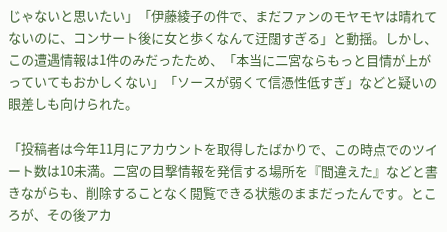じゃないと思いたい」「伊藤綾子の件で、まだファンのモヤモヤは晴れてないのに、コンサート後に女と歩くなんて迂闊すぎる」と動揺。しかし、この遭遇情報は1件のみだったため、「本当に二宮ならもっと目情が上がっていてもおかしくない」「ソースが弱くて信憑性低すぎ」などと疑いの眼差しも向けられた。

「投稿者は今年11月にアカウントを取得したばかりで、この時点でのツイート数は10未満。二宮の目撃情報を発信する場所を『間違えた』などと書きながらも、削除することなく閲覧できる状態のままだったんです。ところが、その後アカ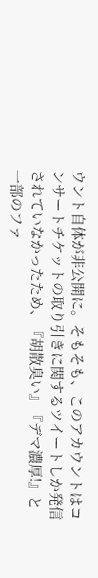ウント自体が非公開に。そもそも、このアカウントはコンサートチケットの取り引きに関するツイートしか発信されていなかったため、『胡散臭い』『デマ濃厚!』と一部のファ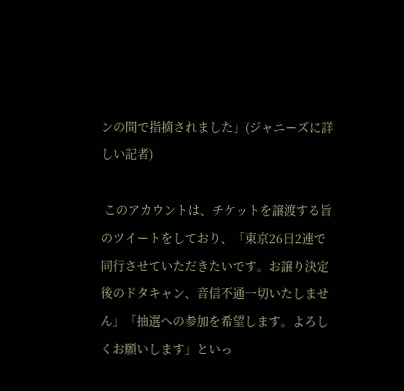ンの間で指摘されました」(ジャニーズに詳しい記者)

 このアカウントは、チケットを譲渡する旨のツイートをしており、「東京26日2連で同行させていただきたいです。お譲り決定後のドタキャン、音信不通一切いたしません」「抽選への参加を希望します。よろしくお願いします」といっ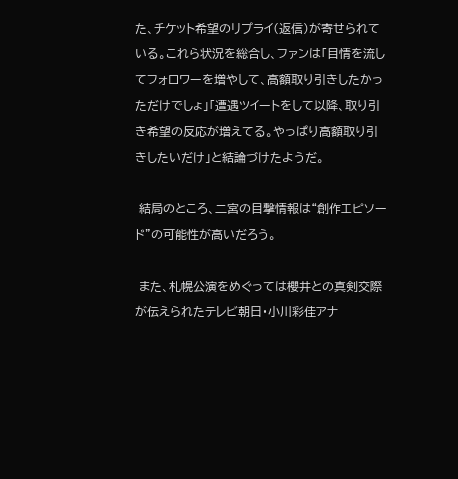た、チケット希望のリプライ(返信)が寄せられている。これら状況を総合し、ファンは「目情を流してフォロワーを増やして、高額取り引きしたかっただけでしょ」「遭遇ツイートをして以降、取り引き希望の反応が増えてる。やっぱり高額取り引きしたいだけ」と結論づけたようだ。

 結局のところ、二宮の目撃情報は“創作エピソード”の可能性が高いだろう。

 また、札幌公演をめぐっては櫻井との真剣交際が伝えられたテレビ朝日・小川彩佳アナ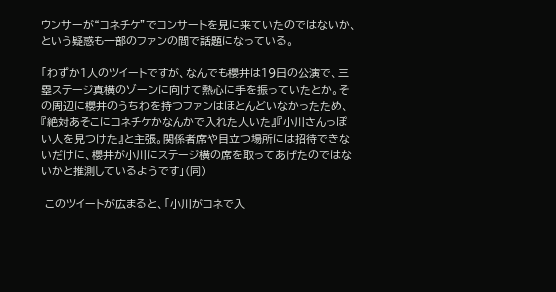ウンサーが“コネチケ”でコンサートを見に来ていたのではないか、という疑惑も一部のファンの間で話題になっている。

「わずか1人のツイートですが、なんでも櫻井は19日の公演で、三塁ステージ真横のゾーンに向けて熱心に手を振っていたとか。その周辺に櫻井のうちわを持つファンはほとんどいなかったため、『絶対あそこにコネチケかなんかで入れた人いた』『小川さんっぽい人を見つけた』と主張。関係者席や目立つ場所には招待できないだけに、櫻井が小川にステージ横の席を取ってあげたのではないかと推測しているようです」(同)

 このツイートが広まると、「小川がコネで入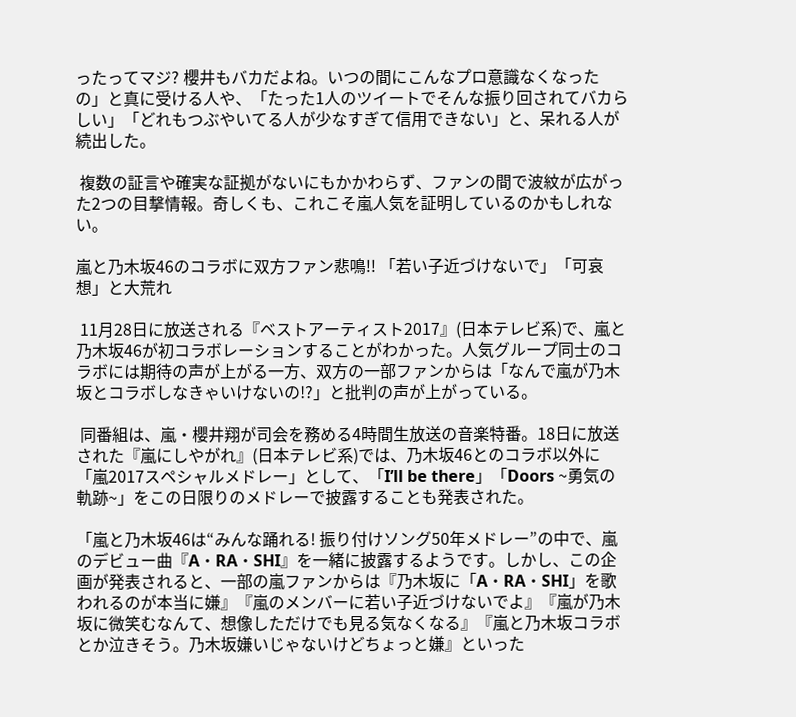ったってマジ? 櫻井もバカだよね。いつの間にこんなプロ意識なくなったの」と真に受ける人や、「たった1人のツイートでそんな振り回されてバカらしい」「どれもつぶやいてる人が少なすぎて信用できない」と、呆れる人が続出した。

 複数の証言や確実な証拠がないにもかかわらず、ファンの間で波紋が広がった2つの目撃情報。奇しくも、これこそ嵐人気を証明しているのかもしれない。

嵐と乃木坂46のコラボに双方ファン悲鳴!! 「若い子近づけないで」「可哀想」と大荒れ

 11月28日に放送される『ベストアーティスト2017』(日本テレビ系)で、嵐と乃木坂46が初コラボレーションすることがわかった。人気グループ同士のコラボには期待の声が上がる一方、双方の一部ファンからは「なんで嵐が乃木坂とコラボしなきゃいけないの!?」と批判の声が上がっている。

 同番組は、嵐・櫻井翔が司会を務める4時間生放送の音楽特番。18日に放送された『嵐にしやがれ』(日本テレビ系)では、乃木坂46とのコラボ以外に「嵐2017スペシャルメドレー」として、「I’ll be there」「Doors ~勇気の軌跡~」をこの日限りのメドレーで披露することも発表された。

「嵐と乃木坂46は“みんな踊れる! 振り付けソング50年メドレー”の中で、嵐のデビュー曲『A・RA・SHI』を一緒に披露するようです。しかし、この企画が発表されると、一部の嵐ファンからは『乃木坂に「A・RA・SHI」を歌われるのが本当に嫌』『嵐のメンバーに若い子近づけないでよ』『嵐が乃木坂に微笑むなんて、想像しただけでも見る気なくなる』『嵐と乃木坂コラボとか泣きそう。乃木坂嫌いじゃないけどちょっと嫌』といった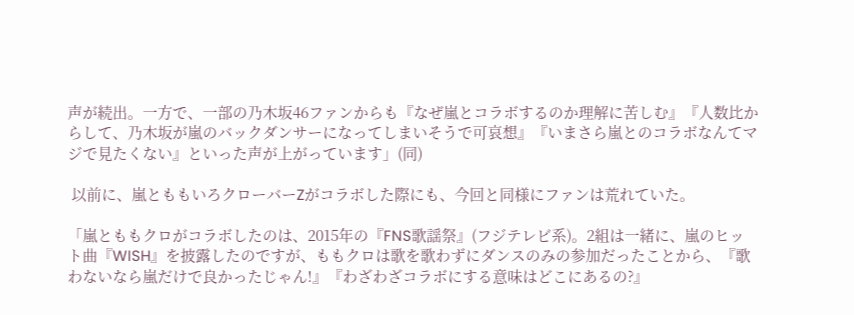声が続出。一方で、一部の乃木坂46ファンからも『なぜ嵐とコラボするのか理解に苦しむ』『人数比からして、乃木坂が嵐のバックダンサーになってしまいそうで可哀想』『いまさら嵐とのコラボなんてマジで見たくない』といった声が上がっています」(同)

 以前に、嵐とももいろクローバーZがコラボした際にも、今回と同様にファンは荒れていた。

「嵐とももクロがコラボしたのは、2015年の『FNS歌謡祭』(フジテレビ系)。2組は一緒に、嵐のヒット曲『WISH』を披露したのですが、ももクロは歌を歌わずにダンスのみの参加だったことから、『歌わないなら嵐だけで良かったじゃん!』『わざわざコラボにする意味はどこにあるの?』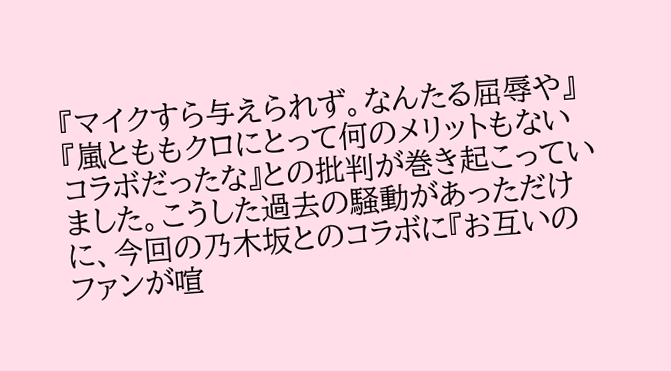『マイクすら与えられず。なんたる屈辱や』『嵐とももクロにとって何のメリットもないコラボだったな』との批判が巻き起こっていました。こうした過去の騒動があっただけに、今回の乃木坂とのコラボに『お互いのファンが喧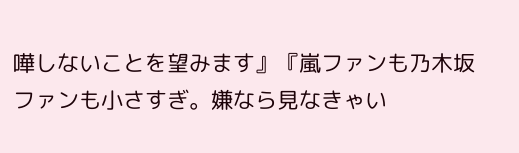嘩しないことを望みます』『嵐ファンも乃木坂ファンも小さすぎ。嫌なら見なきゃい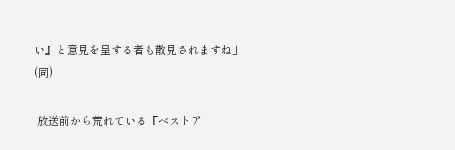い』と意見を呈する者も散見されますね」(同)

 放送前から荒れている『ベストア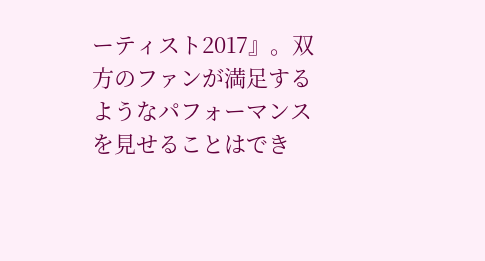ーティスト2017』。双方のファンが満足するようなパフォーマンスを見せることはでき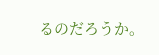るのだろうか。